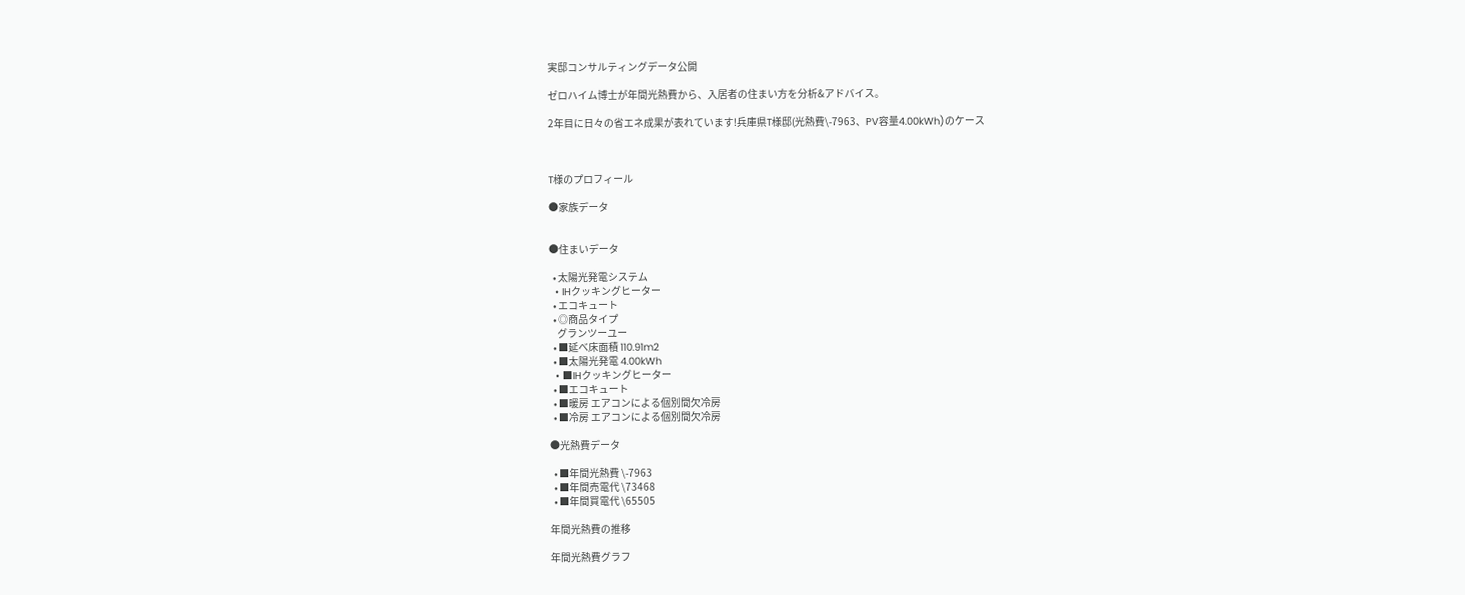実邸コンサルティングデータ公開

ゼロハイム博士が年間光熱費から、入居者の住まい方を分析&アドバイス。

2年目に日々の省エネ成果が表れています!兵庫県T様邸(光熱費\-7963、PV容量4.00kWh)のケース



T様のプロフィール

●家族データ


●住まいデータ

  • 太陽光発電システム
  • IHクッキングヒーター
  • エコキュート
  • ◎商品タイプ
    グランツーユー
  • ■延べ床面積 110.91m2
  • ■太陽光発電 4.00kWh
  • ■IHクッキングヒーター
  • ■エコキュート
  • ■暖房 エアコンによる個別間欠冷房
  • ■冷房 エアコンによる個別間欠冷房

●光熱費データ

  • ■年間光熱費 \-7963
  • ■年間売電代 \73468
  • ■年間買電代 \65505

年間光熱費の推移

年間光熱費グラフ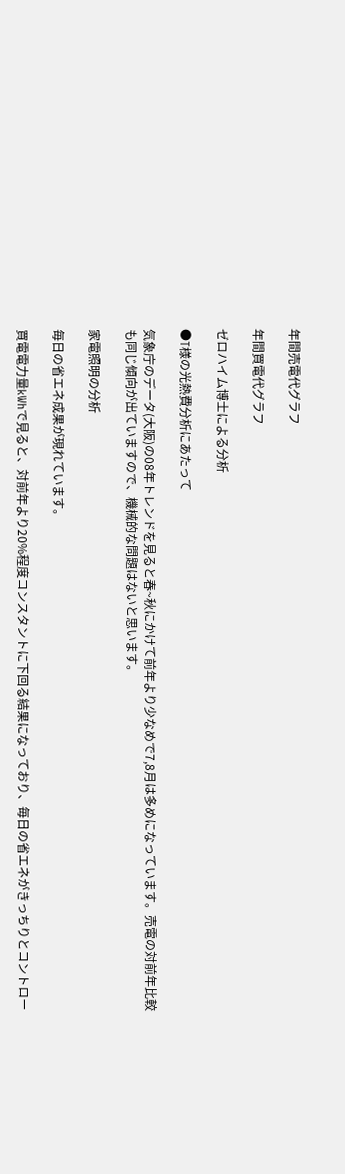年間売電代グラフ

年間買電代グラフ

ゼロハイム博士による分析

●T様の光熱費分析にあたって

気象庁のデータ(大阪)の08年トレンドを見ると春~秋にかけて前年より少なめで7,8月は多めになっています。売電の対前年比較も同じ傾向が出ていますので、機械的な問題はないと思います。

家電照明の分析

毎日の省エネ成果が現れています。

買電電力量kWhで見ると、対前年より20%程度コンスタントに下回る結果になっており、毎日の省エネがきっちりとコントロー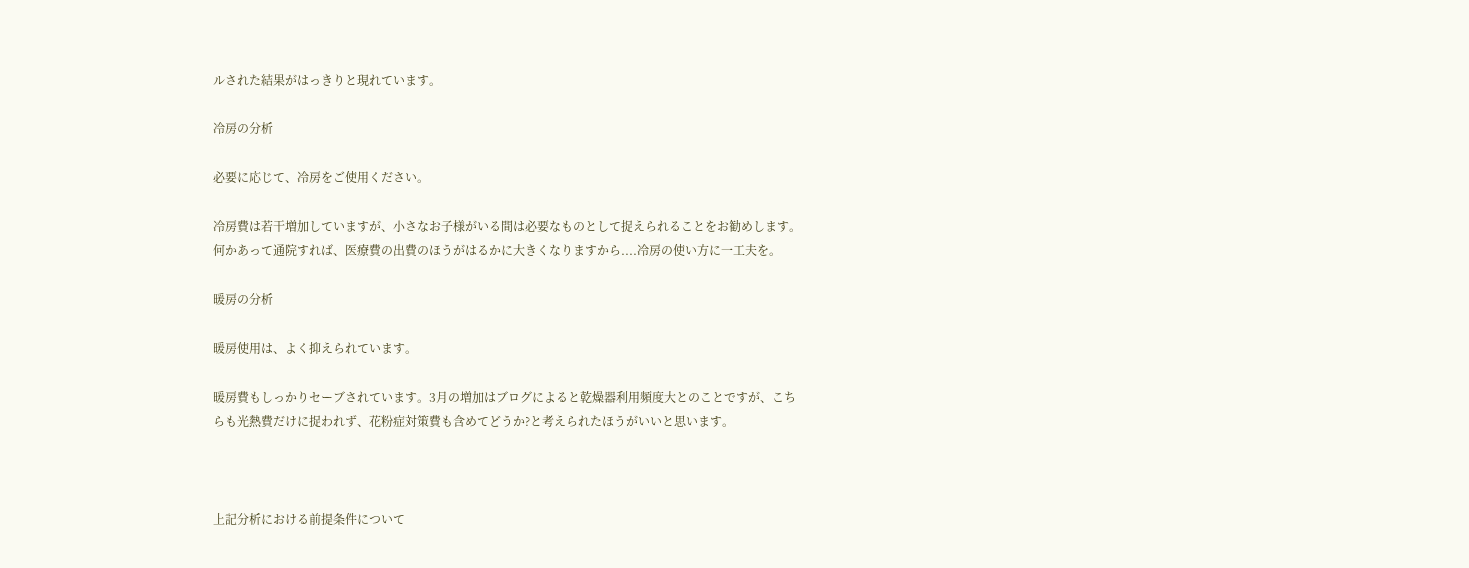ルされた結果がはっきりと現れています。

冷房の分析

必要に応じて、冷房をご使用ください。

冷房費は若干増加していますが、小さなお子様がいる間は必要なものとして捉えられることをお勧めします。何かあって通院すれば、医療費の出費のほうがはるかに大きくなりますから....冷房の使い方に一工夫を。

暖房の分析

暖房使用は、よく抑えられています。

暖房費もしっかりセーブされています。3月の増加はブログによると乾燥器利用頻度大とのことですが、こちらも光熱費だけに捉われず、花粉症対策費も含めてどうか?と考えられたほうがいいと思います。



上記分析における前提条件について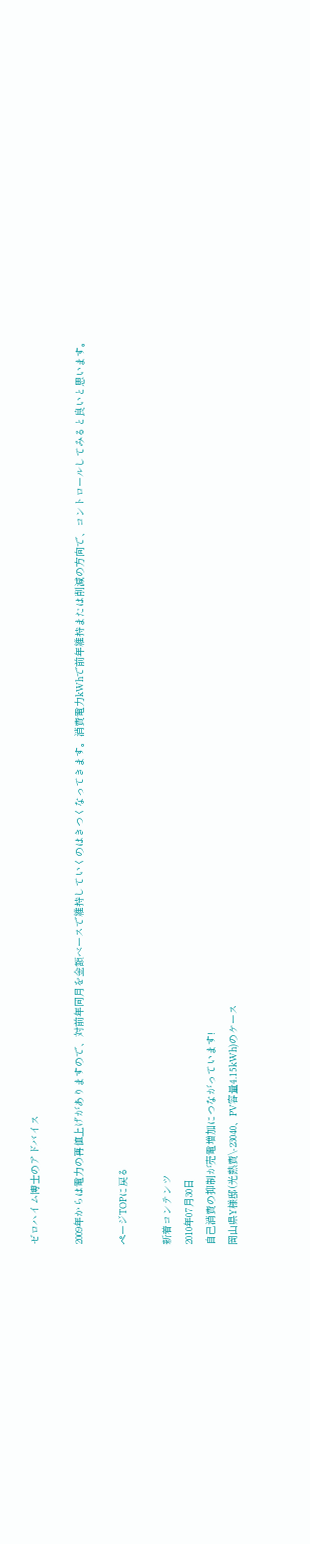ゼロハイム博士のアドバイス

2009年からは電力の再値上げがありますので、対前年同月を金額ベースで維持していくのはきつくなってきます。消費電力kWhで前年維持または削減の方向で、コントロールしてみると良いと思います。

ページTOPに戻る

新着コンテンツ
2010年07月30日
自己消費の抑制が売電増加につながっています!
岡山県Y様邸(光熱費\-23040、PV容量4.15kWh)のケース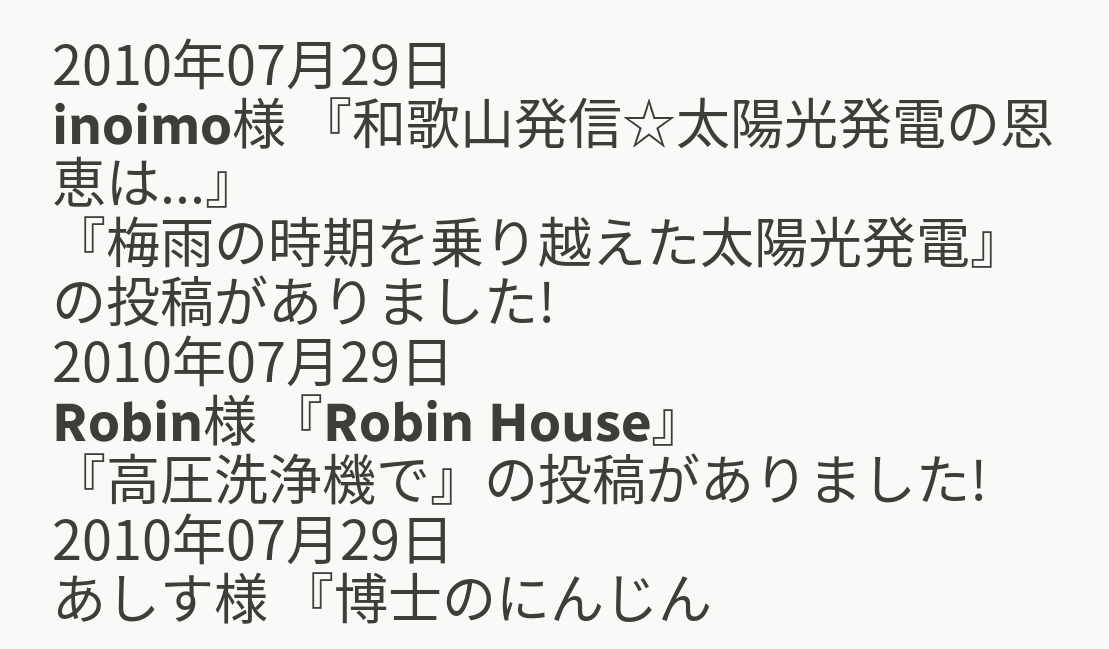2010年07月29日
inoimo様 『和歌山発信☆太陽光発電の恩恵は...』
『梅雨の時期を乗り越えた太陽光発電』の投稿がありました!
2010年07月29日
Robin様 『Robin House』
『高圧洗浄機で』の投稿がありました!
2010年07月29日
あしす様 『博士のにんじん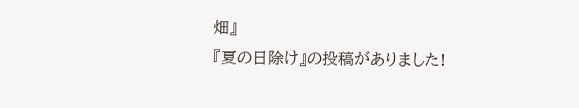畑』
『夏の日除け』の投稿がありました!